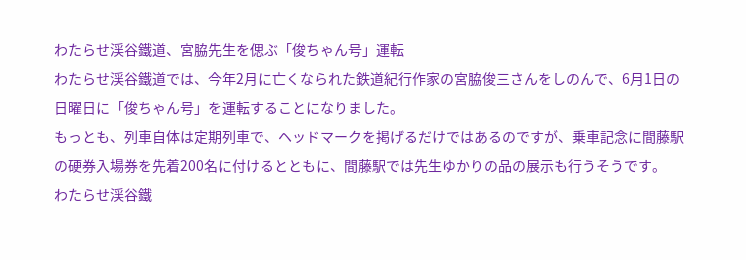わたらせ渓谷鐵道、宮脇先生を偲ぶ「俊ちゃん号」運転
わたらせ渓谷鐵道では、今年2月に亡くなられた鉄道紀行作家の宮脇俊三さんをしのんで、6月1日の日曜日に「俊ちゃん号」を運転することになりました。
もっとも、列車自体は定期列車で、ヘッドマークを掲げるだけではあるのですが、乗車記念に間藤駅の硬券入場券を先着200名に付けるとともに、間藤駅では先生ゆかりの品の展示も行うそうです。
わたらせ渓谷鐵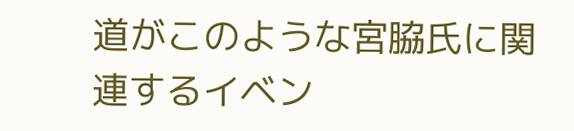道がこのような宮脇氏に関連するイベン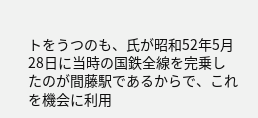トをうつのも、氏が昭和52年5月28日に当時の国鉄全線を完乗したのが間藤駅であるからで、これを機会に利用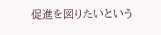促進を図りたいという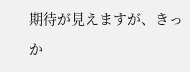期待が見えますが、きっか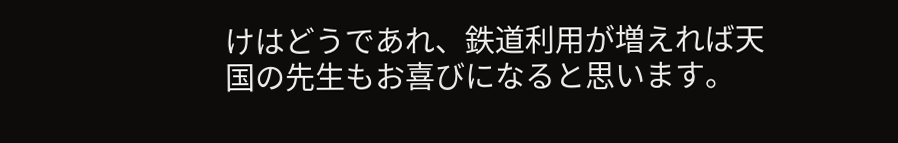けはどうであれ、鉄道利用が増えれば天国の先生もお喜びになると思います。